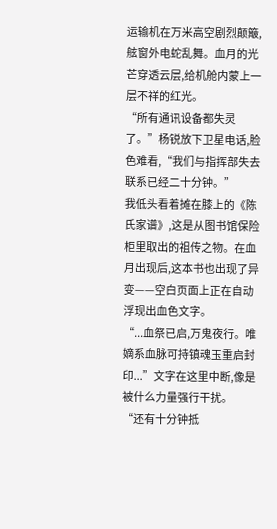运输机在万米高空剧烈颠簸,舷窗外电蛇乱舞。血月的光芒穿透云层,给机舱内蒙上一层不祥的红光。
“所有通讯设备都失灵了。”杨锐放下卫星电话,脸色难看,“我们与指挥部失去联系已经二十分钟。”
我低头看着摊在膝上的《陈氏家谱》,这是从图书馆保险柜里取出的祖传之物。在血月出现后,这本书也出现了异变——空白页面上正在自动浮现出血色文字。
“...血祭已启,万鬼夜行。唯嫡系血脉可持镇魂玉重启封印...”文字在这里中断,像是被什么力量强行干扰。
“还有十分钟抵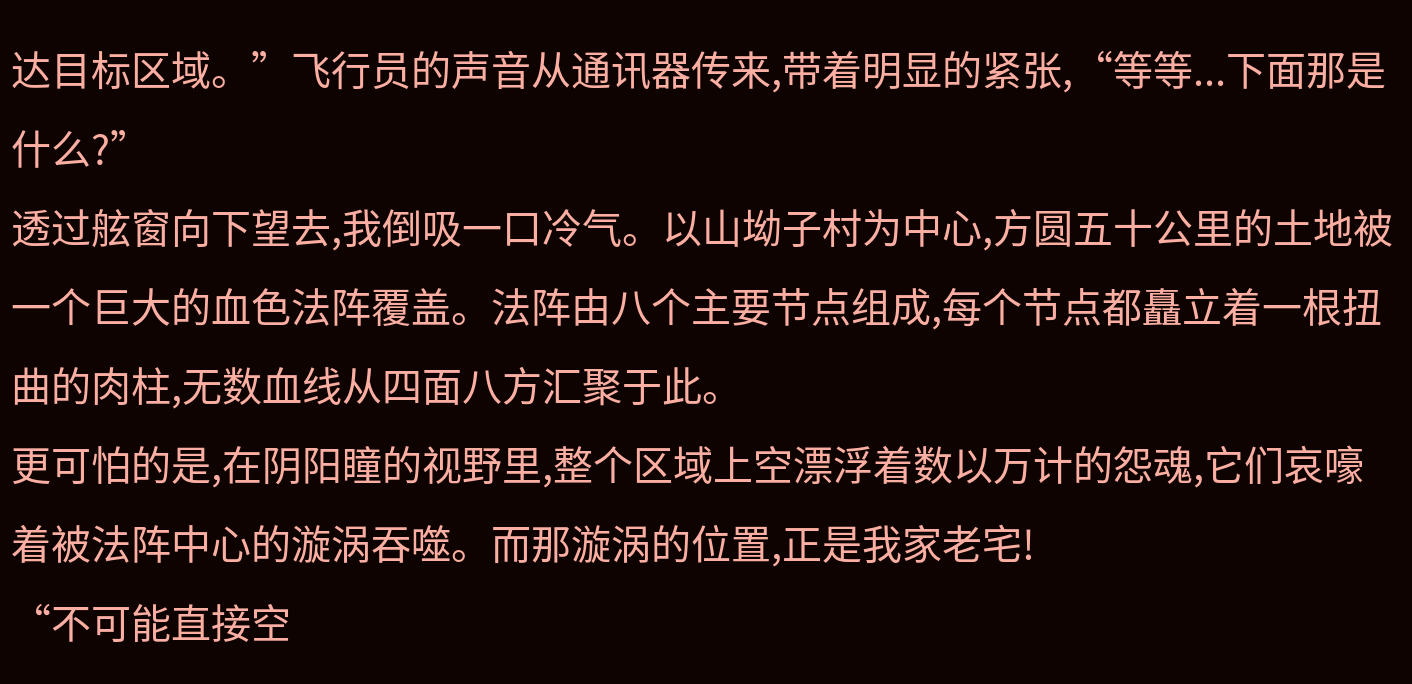达目标区域。”飞行员的声音从通讯器传来,带着明显的紧张,“等等...下面那是什么?”
透过舷窗向下望去,我倒吸一口冷气。以山坳子村为中心,方圆五十公里的土地被一个巨大的血色法阵覆盖。法阵由八个主要节点组成,每个节点都矗立着一根扭曲的肉柱,无数血线从四面八方汇聚于此。
更可怕的是,在阴阳瞳的视野里,整个区域上空漂浮着数以万计的怨魂,它们哀嚎着被法阵中心的漩涡吞噬。而那漩涡的位置,正是我家老宅!
“不可能直接空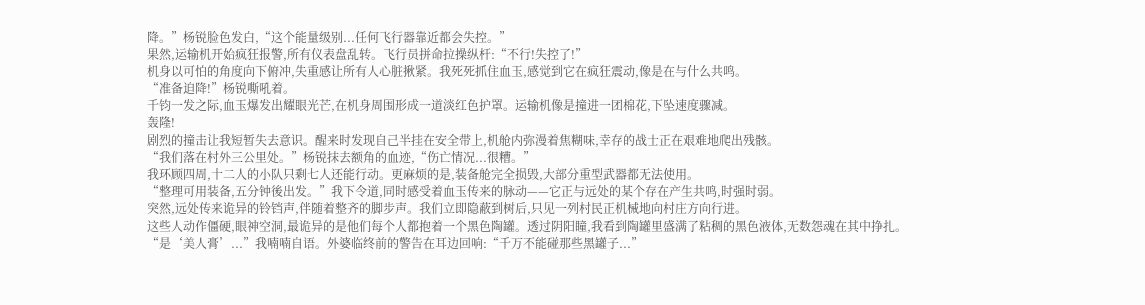降。”杨锐脸色发白,“这个能量级别...任何飞行器靠近都会失控。”
果然,运输机开始疯狂报警,所有仪表盘乱转。飞行员拼命拉操纵杆:“不行!失控了!”
机身以可怕的角度向下俯冲,失重感让所有人心脏揪紧。我死死抓住血玉,感觉到它在疯狂震动,像是在与什么共鸣。
“准备迫降!”杨锐嘶吼着。
千钧一发之际,血玉爆发出耀眼光芒,在机身周围形成一道淡红色护罩。运输机像是撞进一团棉花,下坠速度骤减。
轰隆!
剧烈的撞击让我短暂失去意识。醒来时发现自己半挂在安全带上,机舱内弥漫着焦糊味,幸存的战士正在艰难地爬出残骸。
“我们落在村外三公里处。”杨锐抹去额角的血迹,“伤亡情况...很糟。”
我环顾四周,十二人的小队只剩七人还能行动。更麻烦的是,装备舱完全损毁,大部分重型武器都无法使用。
“整理可用装备,五分钟後出发。”我下令道,同时感受着血玉传来的脉动——它正与远处的某个存在产生共鸣,时强时弱。
突然,远处传来诡异的铃铛声,伴随着整齐的脚步声。我们立即隐蔽到树后,只见一列村民正机械地向村庄方向行进。
这些人动作僵硬,眼神空洞,最诡异的是他们每个人都抱着一个黑色陶罐。透过阴阳瞳,我看到陶罐里盛满了粘稠的黑色液体,无数怨魂在其中挣扎。
“是‘美人膏’...”我喃喃自语。外婆临终前的警告在耳边回响:“千万不能碰那些黑罐子...”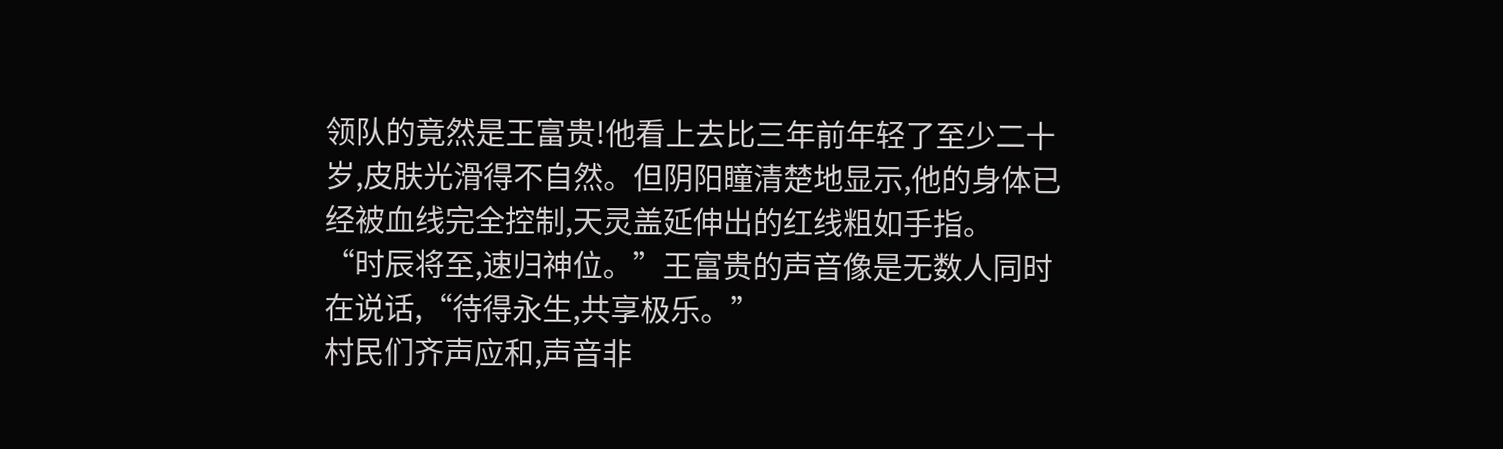领队的竟然是王富贵!他看上去比三年前年轻了至少二十岁,皮肤光滑得不自然。但阴阳瞳清楚地显示,他的身体已经被血线完全控制,天灵盖延伸出的红线粗如手指。
“时辰将至,速归神位。”王富贵的声音像是无数人同时在说话,“待得永生,共享极乐。”
村民们齐声应和,声音非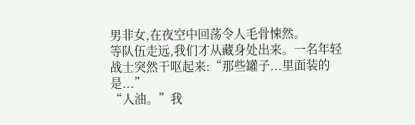男非女,在夜空中回荡令人毛骨悚然。
等队伍走远,我们才从藏身处出来。一名年轻战士突然干呕起来:“那些罐子...里面装的是...”
“人油。”我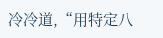冷冷道,“用特定八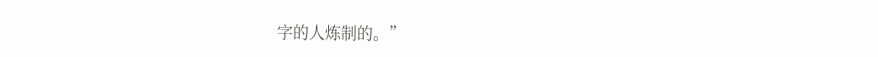字的人炼制的。”